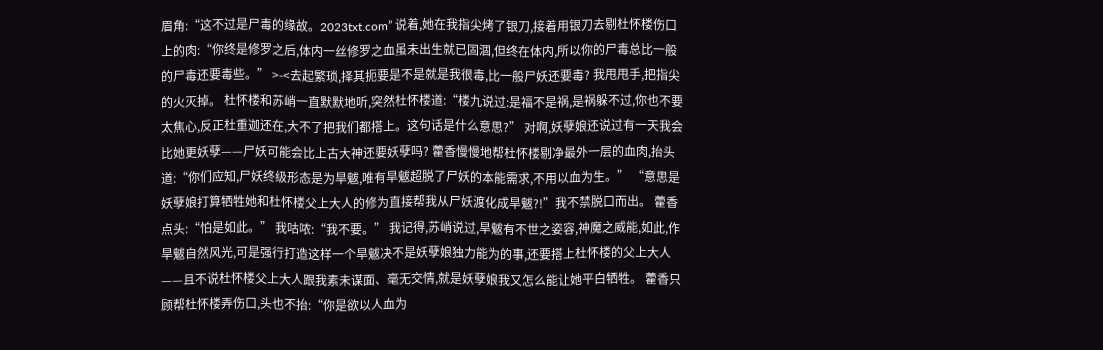眉角:“这不过是尸毒的缘故。2023txt.com” 说着,她在我指尖烤了银刀,接着用银刀去剔杜怀楼伤口上的肉:“你终是修罗之后,体内一丝修罗之血虽未出生就已固涸,但终在体内,所以你的尸毒总比一般的尸毒还要毒些。” >-<去起繁琐,择其扼要是不是就是我很毒,比一般尸妖还要毒? 我甩甩手,把指尖的火灭掉。 杜怀楼和苏峭一直默默地听,突然杜怀楼道:“楼九说过:是福不是祸,是祸躲不过,你也不要太焦心,反正杜重迦还在,大不了把我们都搭上。这句话是什么意思?” 对啊,妖孽娘还说过有一天我会比她更妖孽——尸妖可能会比上古大神还要妖孽吗? 藿香慢慢地帮杜怀楼剔净最外一层的血肉,抬头道:“你们应知,尸妖终级形态是为旱魃,唯有旱魃超脱了尸妖的本能需求,不用以血为生。” “意思是妖孽娘打算牺牲她和杜怀楼父上大人的修为直接帮我从尸妖渡化成旱魃?!”我不禁脱口而出。 藿香点头:“怕是如此。” 我咕哝:“我不要。” 我记得,苏峭说过,旱魃有不世之姿容,神魔之威能,如此,作旱魃自然风光,可是强行打造这样一个旱魃决不是妖孽娘独力能为的事,还要搭上杜怀楼的父上大人——且不说杜怀楼父上大人跟我素未谋面、毫无交情,就是妖孽娘我又怎么能让她平白牺牲。 藿香只顾帮杜怀楼弄伤口,头也不抬:“你是欲以人血为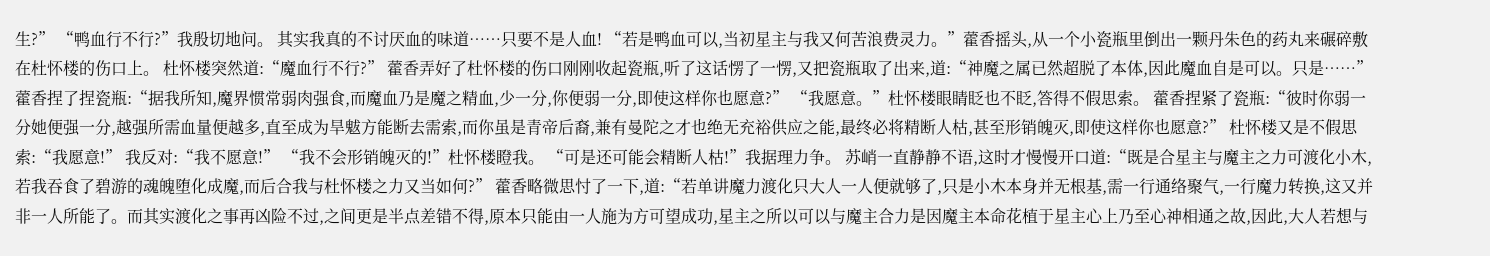生?” “鸭血行不行?”我殷切地问。 其实我真的不讨厌血的味道……只要不是人血! “若是鸭血可以,当初星主与我又何苦浪费灵力。”藿香摇头,从一个小瓷瓶里倒出一颗丹朱色的药丸来碾碎敷在杜怀楼的伤口上。 杜怀楼突然道:“魔血行不行?” 藿香弄好了杜怀楼的伤口刚刚收起瓷瓶,听了这话愣了一愣,又把瓷瓶取了出来,道:“神魔之属已然超脱了本体,因此魔血自是可以。只是……” 藿香捏了捏瓷瓶:“据我所知,魔界惯常弱肉强食,而魔血乃是魔之精血,少一分,你便弱一分,即使这样你也愿意?” “我愿意。”杜怀楼眼睛眨也不眨,答得不假思索。 藿香捏紧了瓷瓶:“彼时你弱一分她便强一分,越强所需血量便越多,直至成为旱魃方能断去需索,而你虽是青帝后裔,兼有曼陀之才也绝无充裕供应之能,最终必将精断人枯,甚至形销魄灭,即使这样你也愿意?” 杜怀楼又是不假思索:“我愿意!” 我反对:“我不愿意!” “我不会形销魄灭的!”杜怀楼瞪我。 “可是还可能会精断人枯!”我据理力争。 苏峭一直静静不语,这时才慢慢开口道:“既是合星主与魔主之力可渡化小木,若我吞食了碧游的魂魄堕化成魔,而后合我与杜怀楼之力又当如何?” 藿香略微思忖了一下,道:“若单讲魔力渡化只大人一人便就够了,只是小木本身并无根基,需一行通络聚气,一行魔力转换,这又并非一人所能了。而其实渡化之事再凶险不过,之间更是半点差错不得,原本只能由一人施为方可望成功,星主之所以可以与魔主合力是因魔主本命花植于星主心上乃至心神相通之故,因此,大人若想与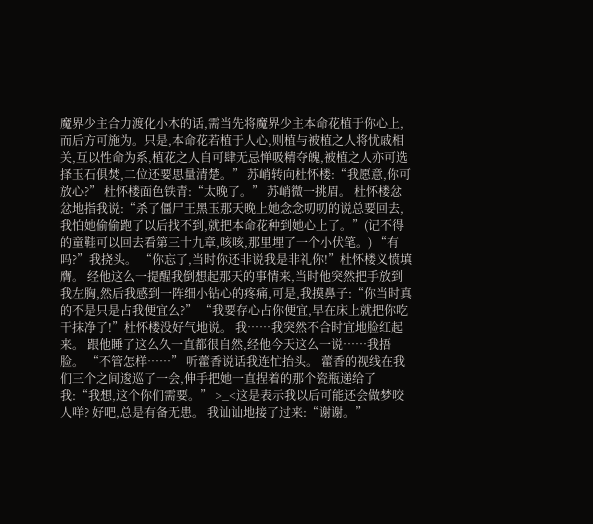魔界少主合力渡化小木的话,需当先将魔界少主本命花植于你心上,而后方可施为。只是,本命花若植于人心,则植与被植之人将忧戚相关,互以性命为系,植花之人自可肆无忌惮吸精夺魄,被植之人亦可选择玉石俱焚,二位还要思量清楚。” 苏峭转向杜怀楼:“我愿意,你可放心?” 杜怀楼面色铁青:“太晚了。” 苏峭微一挑眉。 杜怀楼忿忿地指我说:“杀了僵尸王黑玉那天晚上她念念叨叨的说总要回去,我怕她偷偷跑了以后找不到,就把本命花种到她心上了。”(记不得的童鞋可以回去看第三十九章,咳咳,那里埋了一个小伏笔。) “有吗?”我挠头。 “你忘了,当时你还非说我是非礼你!”杜怀楼义愤填膺。 经他这么一提醒我倒想起那天的事情来,当时他突然把手放到我左胸,然后我感到一阵细小钻心的疼痛,可是,我摸鼻子:“你当时真的不是只是占我便宜么?” “我要存心占你便宜,早在床上就把你吃干抹净了!”杜怀楼没好气地说。 我……我突然不合时宜地脸红起来。 跟他睡了这么久一直都很自然,经他今天这么一说……我捂脸。 “不管怎样……” 听藿香说话我连忙抬头。 藿香的视线在我们三个之间逡巡了一会,伸手把她一直捏着的那个瓷瓶递给了我:“我想,这个你们需要。” >_<这是表示我以后可能还会做梦咬人咩? 好吧,总是有备无患。 我讪讪地接了过来:“谢谢。”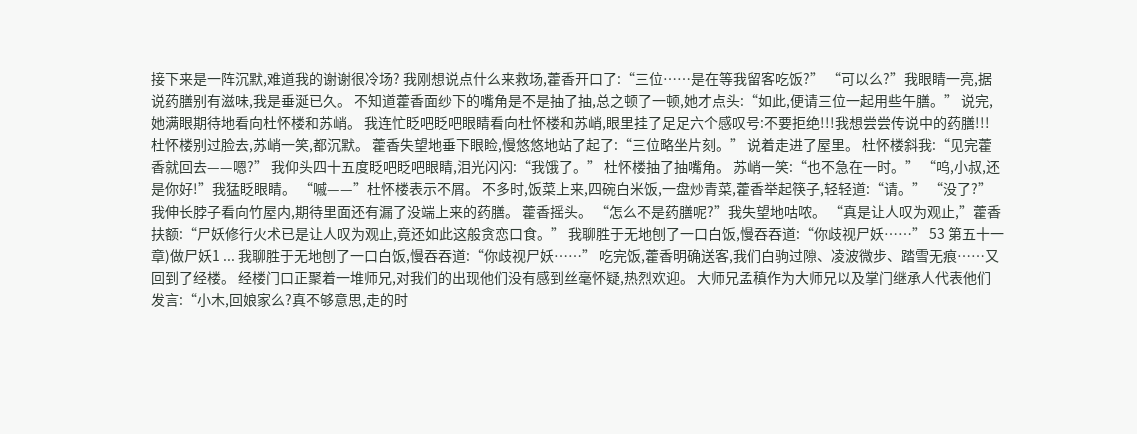接下来是一阵沉默,难道我的谢谢很冷场? 我刚想说点什么来救场,藿香开口了:“三位……是在等我留客吃饭?” “可以么?”我眼睛一亮,据说药膳别有滋味,我是垂涎已久。 不知道藿香面纱下的嘴角是不是抽了抽,总之顿了一顿,她才点头:“如此,便请三位一起用些午膳。” 说完,她满眼期待地看向杜怀楼和苏峭。 我连忙眨吧眨吧眼睛看向杜怀楼和苏峭,眼里挂了足足六个感叹号:不要拒绝!!!我想尝尝传说中的药膳!!! 杜怀楼别过脸去,苏峭一笑,都沉默。 藿香失望地垂下眼睑,慢悠悠地站了起了:“三位略坐片刻。” 说着走进了屋里。 杜怀楼斜我:“见完藿香就回去——嗯?” 我仰头四十五度眨吧眨吧眼睛,泪光闪闪:“我饿了。” 杜怀楼抽了抽嘴角。 苏峭一笑:“也不急在一时。” “呜,小叔,还是你好!”我猛眨眼睛。 “嘁——”杜怀楼表示不屑。 不多时,饭菜上来,四碗白米饭,一盘炒青菜,藿香举起筷子,轻轻道:“请。” “没了?”我伸长脖子看向竹屋内,期待里面还有漏了没端上来的药膳。 藿香摇头。 “怎么不是药膳呢?”我失望地咕哝。 “真是让人叹为观止,”藿香扶额:“尸妖修行火术已是让人叹为观止,竟还如此这般贪恋口食。” 我聊胜于无地刨了一口白饭,慢吞吞道:“你歧视尸妖……” 53 第五十一章)做尸妖1 ... 我聊胜于无地刨了一口白饭,慢吞吞道:“你歧视尸妖……” 吃完饭,藿香明确送客,我们白驹过隙、凌波微步、踏雪无痕……又回到了经楼。 经楼门口正聚着一堆师兄,对我们的出现他们没有感到丝毫怀疑,热烈欢迎。 大师兄孟稹作为大师兄以及掌门继承人代表他们发言:“小木,回娘家么?真不够意思,走的时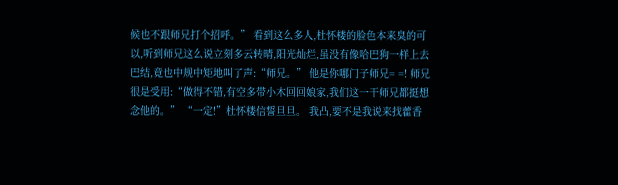候也不跟师兄打个招呼。” 看到这么多人,杜怀楼的脸色本来臭的可以,听到师兄这么说立刻多云转晴,阳光灿烂,虽没有像哈巴狗一样上去巴结,竟也中规中矩地叫了声:“师兄。” 他是你哪门子师兄= =! 师兄很是受用:“做得不错,有空多带小木回回娘家,我们这一干师兄都挺想念他的。” “一定!”杜怀楼信誓旦旦。 我凸,要不是我说来找藿香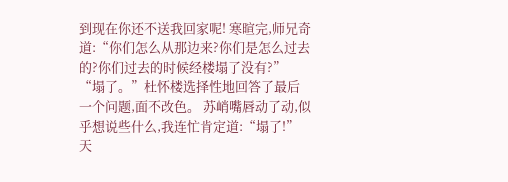到现在你还不送我回家呢! 寒暄完,师兄奇道:“你们怎么从那边来?你们是怎么过去的?你们过去的时候经楼塌了没有?” “塌了。”杜怀楼选择性地回答了最后一个问题,面不改色。 苏峭嘴唇动了动,似乎想说些什么,我连忙肯定道:“塌了!” 天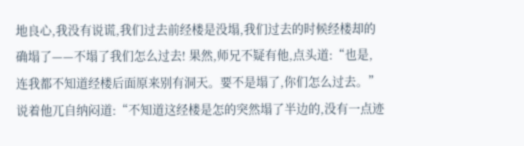地良心,我没有说谎,我们过去前经楼是没塌,我们过去的时候经楼却的确塌了——不塌了我们怎么过去! 果然,师兄不疑有他,点头道:“也是,连我都不知道经楼后面原来别有洞天。要不是塌了,你们怎么过去。” 说着他兀自纳闷道:“不知道这经楼是怎的突然塌了半边的,没有一点迹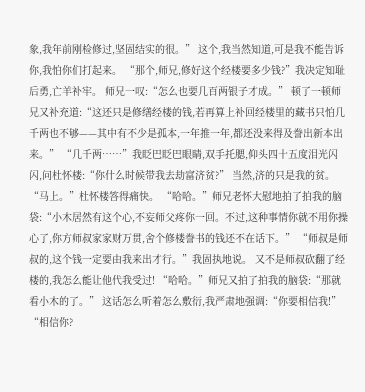象,我年前刚检修过,坚固结实的很。” 这个,我当然知道,可是我不能告诉你,我怕你们打起来。 “那个,师兄,修好这个经楼要多少钱?”我决定知耻后勇,亡羊补牢。 师兄一叹:“怎么也要几百两银子才成。” 顿了一顿师兄又补充道:“这还只是修缮经楼的钱,若再算上补回经楼里的藏书只怕几千两也不够——其中有不少是孤本,一年推一年,都还没来得及誊出新本出来。” “几千两……”我眨巴眨巴眼睛,双手托腮,仰头四十五度泪光闪闪,问杜怀楼:“你什么时候带我去劫富济贫?” 当然,济的只是我的贫。 “马上。”杜怀楼答得痛快。 “哈哈。”师兄老怀大慰地拍了拍我的脑袋:“小木居然有这个心,不妄师父疼你一回。不过,这种事情你就不用你操心了,你方师叔家家财万贯,舍个修楼誊书的钱还不在话下。” “师叔是师叔的,这个钱一定要由我来出才行。”我固执地说。 又不是师叔砍翻了经楼的,我怎么能让他代我受过! “哈哈。”师兄又拍了拍我的脑袋:“那就看小木的了。” 这话怎么听着怎么敷衍,我严肃地强调:“你要相信我!” “相信你?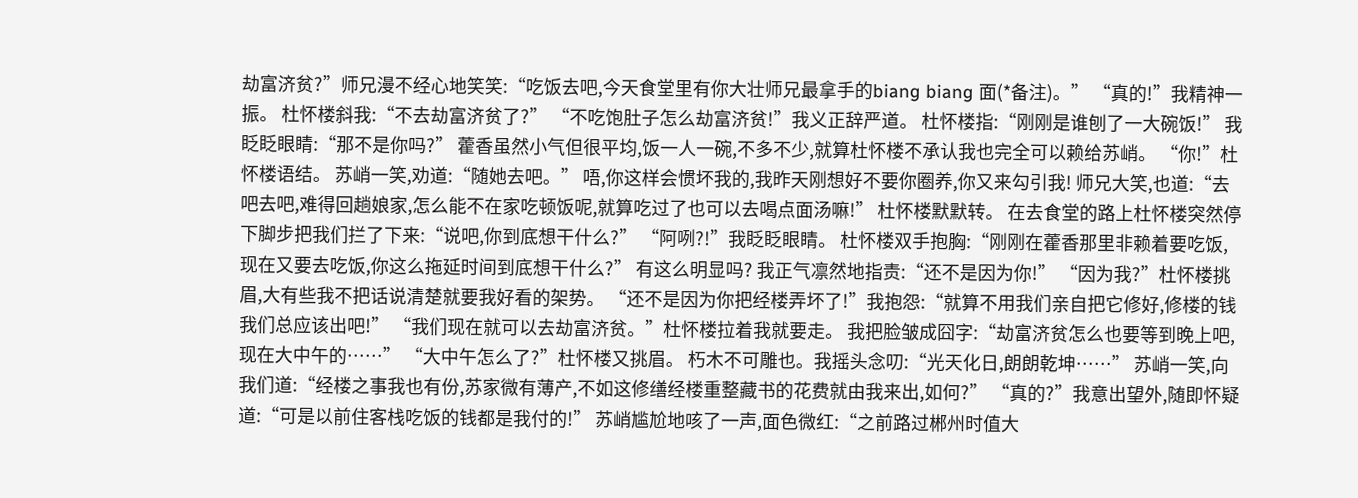劫富济贫?”师兄漫不经心地笑笑:“吃饭去吧,今天食堂里有你大壮师兄最拿手的biang biang 面(*备注)。” “真的!”我精神一振。 杜怀楼斜我:“不去劫富济贫了?” “不吃饱肚子怎么劫富济贫!”我义正辞严道。 杜怀楼指:“刚刚是谁刨了一大碗饭!” 我眨眨眼睛:“那不是你吗?” 藿香虽然小气但很平均,饭一人一碗,不多不少,就算杜怀楼不承认我也完全可以赖给苏峭。 “你!”杜怀楼语结。 苏峭一笑,劝道:“随她去吧。” 唔,你这样会惯坏我的,我昨天刚想好不要你圈养,你又来勾引我! 师兄大笑,也道:“去吧去吧,难得回趟娘家,怎么能不在家吃顿饭呢,就算吃过了也可以去喝点面汤嘛!” 杜怀楼默默转。 在去食堂的路上杜怀楼突然停下脚步把我们拦了下来:“说吧,你到底想干什么?” “阿咧?!”我眨眨眼睛。 杜怀楼双手抱胸:“刚刚在藿香那里非赖着要吃饭,现在又要去吃饭,你这么拖延时间到底想干什么?” 有这么明显吗? 我正气凛然地指责:“还不是因为你!” “因为我?”杜怀楼挑眉,大有些我不把话说清楚就要我好看的架势。 “还不是因为你把经楼弄坏了!”我抱怨:“就算不用我们亲自把它修好,修楼的钱我们总应该出吧!” “我们现在就可以去劫富济贫。”杜怀楼拉着我就要走。 我把脸皱成囧字:“劫富济贫怎么也要等到晚上吧,现在大中午的……” “大中午怎么了?”杜怀楼又挑眉。 朽木不可雕也。我摇头念叨:“光天化日,朗朗乾坤……” 苏峭一笑,向我们道:“经楼之事我也有份,苏家微有薄产,不如这修缮经楼重整藏书的花费就由我来出,如何?” “真的?”我意出望外,随即怀疑道:“可是以前住客栈吃饭的钱都是我付的!” 苏峭尴尬地咳了一声,面色微红:“之前路过郴州时值大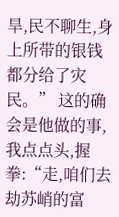旱,民不聊生,身上所带的银钱都分给了灾民。” 这的确会是他做的事,我点点头,握拳:“走,咱们去劫苏峭的富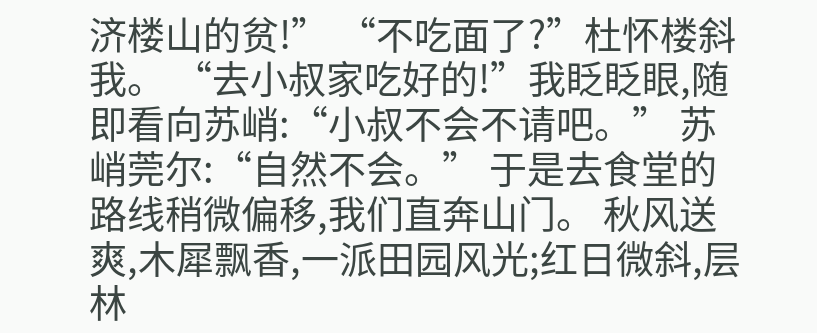济楼山的贫!” “不吃面了?”杜怀楼斜我。 “去小叔家吃好的!”我眨眨眼,随即看向苏峭:“小叔不会不请吧。” 苏峭莞尔:“自然不会。” 于是去食堂的路线稍微偏移,我们直奔山门。 秋风送爽,木犀飘香,一派田园风光;红日微斜,层林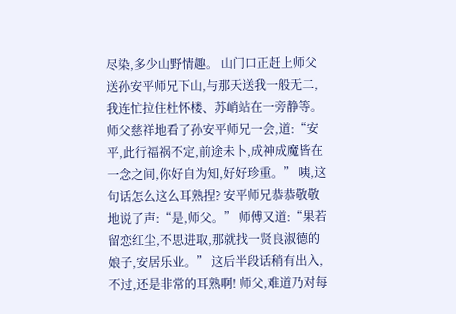尽染,多少山野情趣。 山门口正赶上师父送孙安平师兄下山,与那天送我一般无二,我连忙拉住杜怀楼、苏峭站在一旁静等。 师父慈祥地看了孙安平师兄一会,道:“安平,此行福祸不定,前途未卜,成神成魔皆在一念之间,你好自为知,好好珍重。” 咦,这句话怎么这么耳熟捏? 安平师兄恭恭敬敬地说了声:“是,师父。” 师傅又道:“果若留恋红尘,不思进取,那就找一贤良淑德的娘子,安居乐业。” 这后半段话稍有出入,不过,还是非常的耳熟啊! 师父,难道乃对每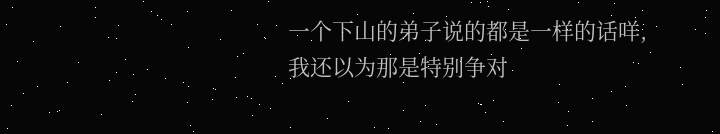一个下山的弟子说的都是一样的话咩,我还以为那是特别争对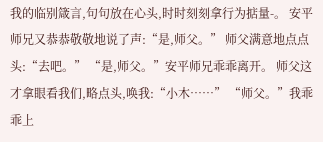我的临别箴言,句句放在心头,时时刻刻拿行为掂量-。 安平师兄又恭恭敬敬地说了声:“是,师父。” 师父满意地点点头:“去吧。” “是,师父。”安平师兄乖乖离开。 师父这才拿眼看我们,略点头,唤我:“小木……” “师父。”我乖乖上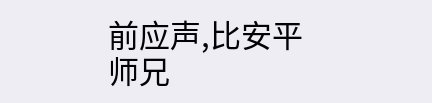前应声,比安平师兄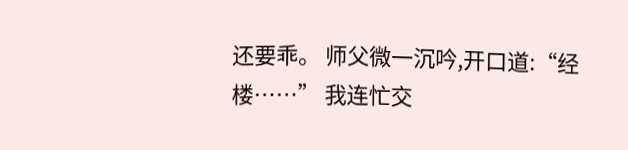还要乖。 师父微一沉吟,开口道:“经楼……” 我连忙交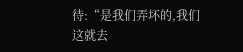待:“是我们弄坏的,我们这就去